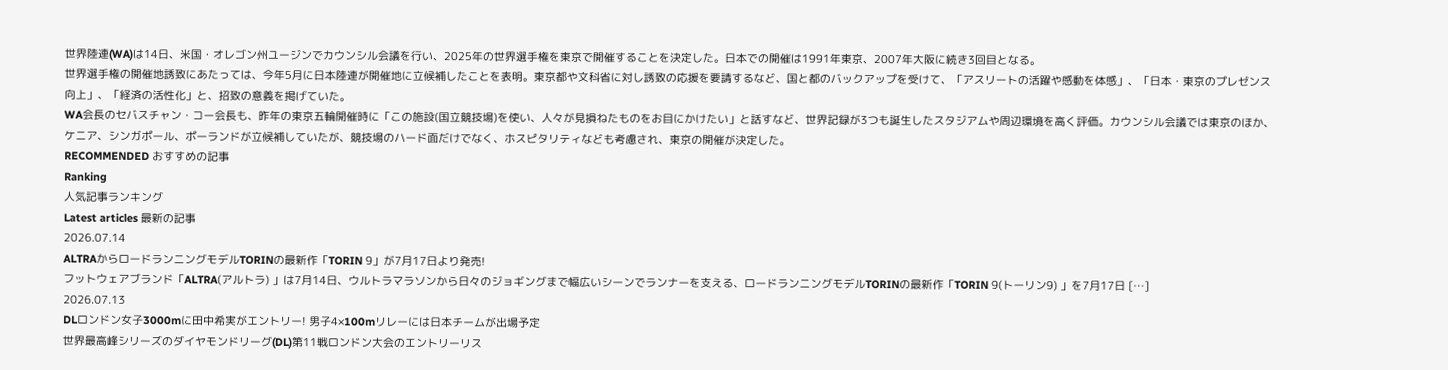世界陸連(WA)は14日、米国・オレゴン州ユージンでカウンシル会議を行い、2025年の世界選手権を東京で開催することを決定した。日本での開催は1991年東京、2007年大阪に続き3回目となる。
世界選手権の開催地誘致にあたっては、今年5月に日本陸連が開催地に立候補したことを表明。東京都や文科省に対し誘致の応援を要請するなど、国と都のバックアップを受けて、「アスリートの活躍や感動を体感」、「日本・東京のプレゼンス向上」、「経済の活性化」と、招致の意義を掲げていた。
WA会長のセバスチャン・コー会長も、昨年の東京五輪開催時に「この施設(国立競技場)を使い、人々が見損ねたものをお目にかけたい」と話すなど、世界記録が3つも誕生したスタジアムや周辺環境を高く評価。カウンシル会議では東京のほか、ケニア、シンガポール、ポーランドが立候補していたが、競技場のハード面だけでなく、ホスピタリティなども考慮され、東京の開催が決定した。
RECOMMENDED おすすめの記事
Ranking
人気記事ランキング
Latest articles 最新の記事
2026.07.14
ALTRAからロードランニングモデルTORINの最新作「TORIN 9」が7月17日より発売!
フットウェアブランド「ALTRA(アルトラ) 」は7月14日、ウルトラマラソンから日々のジョギングまで幅広いシーンでランナーを支える、ロードランニングモデルTORINの最新作「TORIN 9(トーリン9) 」を7月17日 […]
2026.07.13
DLロンドン女子3000mに田中希実がエントリー! 男子4×100mリレーには日本チームが出場予定
世界最高峰シリーズのダイヤモンドリーグ(DL)第11戦ロンドン大会のエントリーリス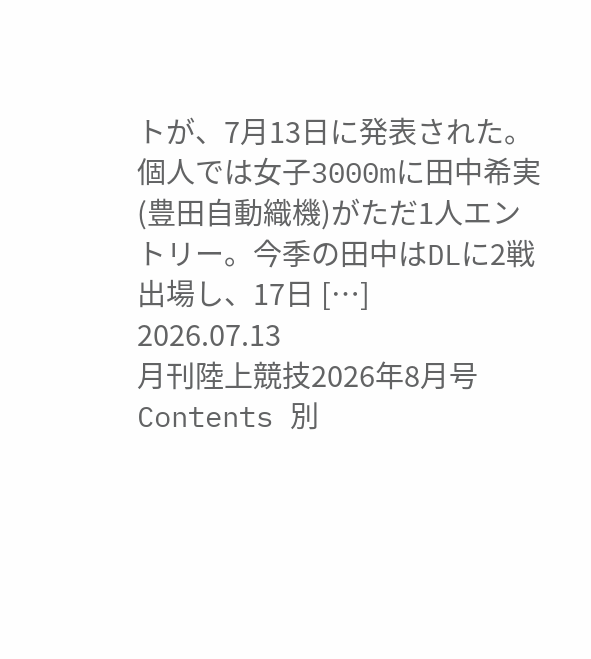トが、7月13日に発表された。 個人では女子3000mに田中希実(豊田自動織機)がただ1人エントリー。今季の田中はDLに2戦出場し、17日 […]
2026.07.13
月刊陸上競技2026年8月号
Contents 別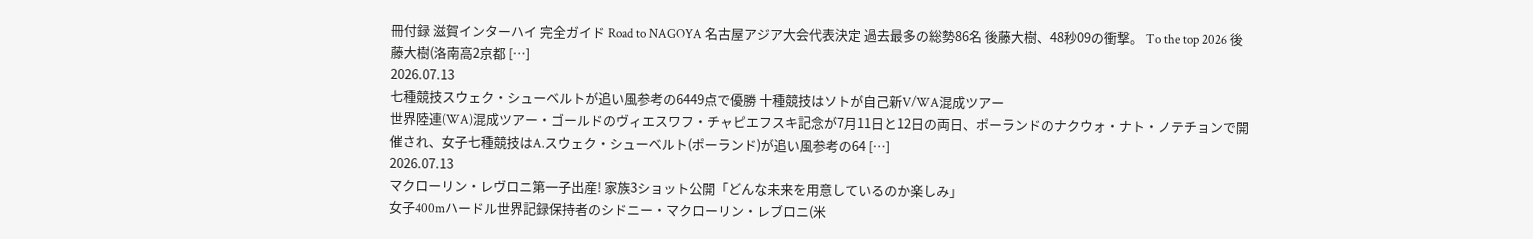冊付録 滋賀インターハイ 完全ガイド Road to NAGOYA 名古屋アジア大会代表決定 過去最多の総勢86名 後藤大樹、48秒09の衝撃。 To the top 2026 後藤大樹(洛南高2京都 […]
2026.07.13
七種競技スウェク・シューベルトが追い風参考の6449点で優勝 十種競技はソトが自己新V/WA混成ツアー
世界陸連(WA)混成ツアー・ゴールドのヴィエスワフ・チャピエフスキ記念が7月11日と12日の両日、ポーランドのナクウォ・ナト・ノテチョンで開催され、女子七種競技はA.スウェク・シューベルト(ポーランド)が追い風参考の64 […]
2026.07.13
マクローリン・レヴロニ第一子出産! 家族3ショット公開「どんな未来を用意しているのか楽しみ」
女子400mハードル世界記録保持者のシドニー・マクローリン・レブロニ(米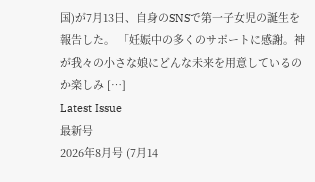国)が7月13日、自身のSNSで第一子女児の誕生を報告した。 「妊娠中の多くのサポートに感謝。神が我々の小さな娘にどんな未来を用意しているのか楽しみ […]
Latest Issue
最新号
2026年8月号 (7月14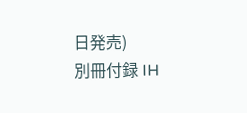日発売)
別冊付録 IH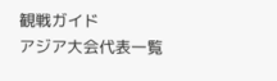観戦ガイド
アジア大会代表一覧